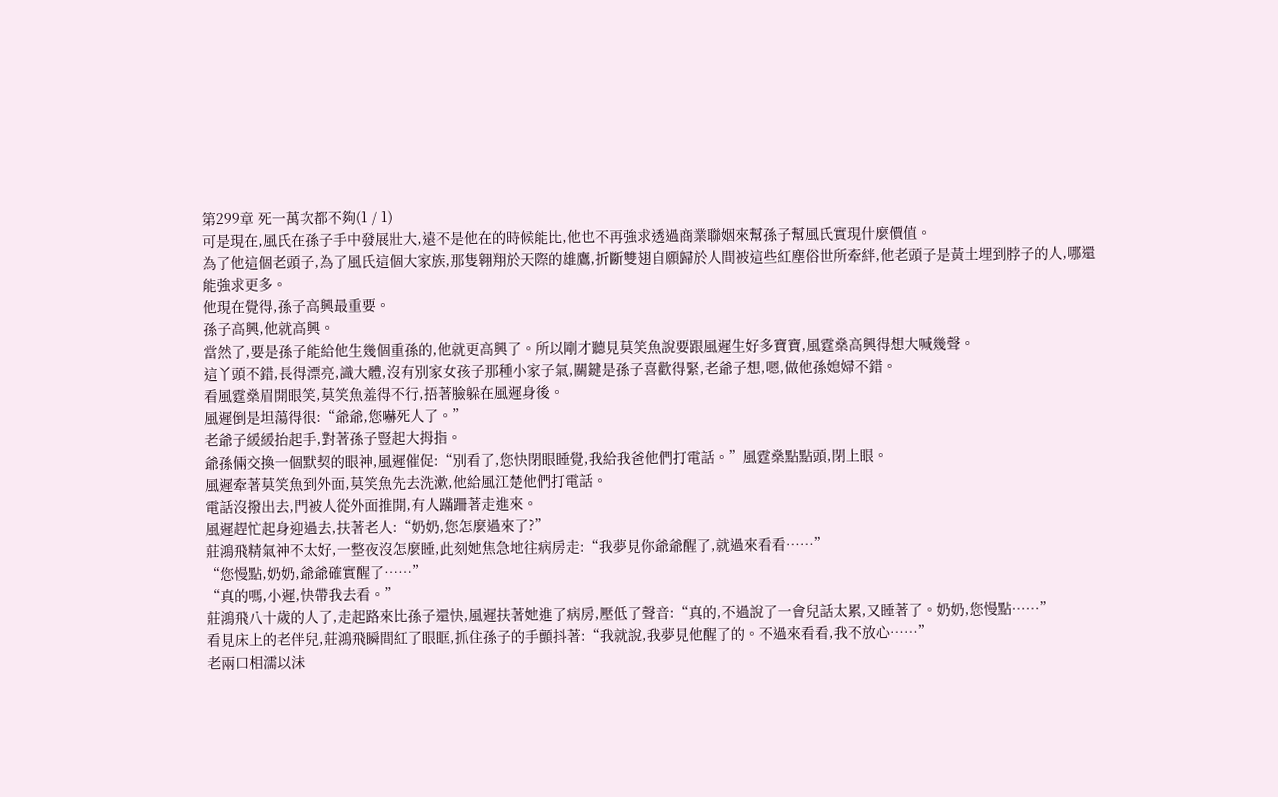第299章 死一萬次都不夠(1 / 1)
可是現在,風氏在孫子手中發展壯大,遠不是他在的時候能比,他也不再強求透過商業聯姻來幫孫子幫風氏實現什麼價值。
為了他這個老頭子,為了風氏這個大家族,那隻翱翔於天際的雄鷹,折斷雙翅自願歸於人間被這些紅塵俗世所牽絆,他老頭子是黃土埋到脖子的人,哪還能強求更多。
他現在覺得,孫子高興最重要。
孫子高興,他就高興。
當然了,要是孫子能給他生幾個重孫的,他就更高興了。所以剛才聽見莫笑魚說要跟風遲生好多寶寶,風霆燊高興得想大喊幾聲。
這丫頭不錯,長得漂亮,識大體,沒有別家女孩子那種小家子氣,關鍵是孫子喜歡得緊,老爺子想,嗯,做他孫媳婦不錯。
看風霆燊眉開眼笑,莫笑魚羞得不行,捂著臉躲在風遲身後。
風遲倒是坦蕩得很:“爺爺,您嚇死人了。”
老爺子緩緩抬起手,對著孫子豎起大拇指。
爺孫倆交換一個默契的眼神,風遲催促:“別看了,您快閉眼睡覺,我給我爸他們打電話。”風霆燊點點頭,閉上眼。
風遲牽著莫笑魚到外面,莫笑魚先去洗漱,他給風江楚他們打電話。
電話沒撥出去,門被人從外面推開,有人蹣跚著走進來。
風遲趕忙起身迎過去,扶著老人:“奶奶,您怎麼過來了?”
莊鴻飛精氣神不太好,一整夜沒怎麼睡,此刻她焦急地往病房走:“我夢見你爺爺醒了,就過來看看……”
“您慢點,奶奶,爺爺確實醒了……”
“真的嗎,小遲,快帶我去看。”
莊鴻飛八十歲的人了,走起路來比孫子還快,風遲扶著她進了病房,壓低了聲音:“真的,不過說了一會兒話太累,又睡著了。奶奶,您慢點……”
看見床上的老伴兒,莊鴻飛瞬間紅了眼眶,抓住孫子的手顫抖著:“我就說,我夢見他醒了的。不過來看看,我不放心……”
老兩口相濡以沬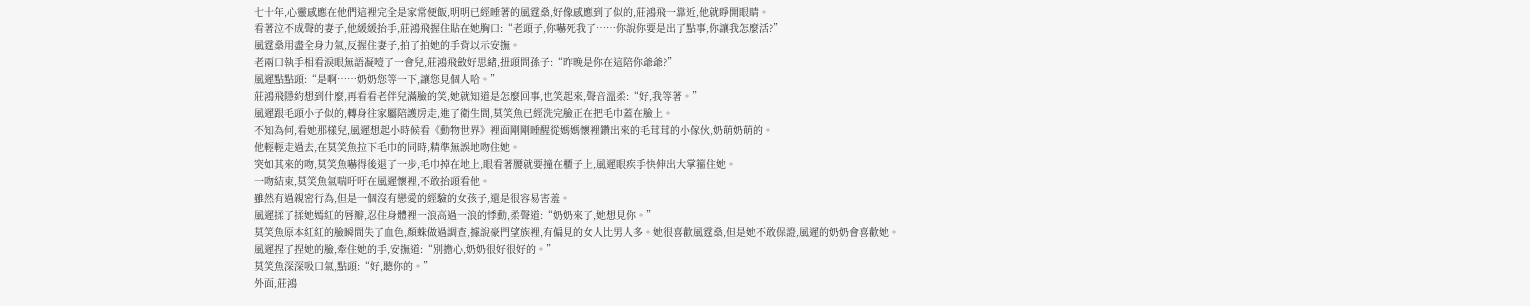七十年,心靈感應在他們這裡完全是家常便飯,明明已經睡著的風霆燊,好像感應到了似的,莊鴻飛一靠近,他就睜開眼睛。
看著泣不成聲的妻子,他緩緩抬手,莊鴻飛握住貼在她胸口:“老頭子,你嚇死我了……你說你要是出了點事,你讓我怎麼活?”
風霆燊用盡全身力氣,反握住妻子,拍了拍她的手背以示安撫。
老兩口執手相看淚眼無語凝噎了一會兒,莊鴻飛斂好思緒,扭頭問孫子:“昨晚是你在這陪你爺爺?”
風遲點點頭:“是啊……奶奶您等一下,讓您見個人哈。”
莊鴻飛隱約想到什麼,再看看老伴兒滿臉的笑,她就知道是怎麼回事,也笑起來,聲音溫柔:“好,我等著。”
風遲跟毛頭小子似的,轉身往家屬陪護房走,進了衛生間,莫笑魚已經洗完臉正在把毛巾蓋在臉上。
不知為何,看她那樣兒,風遲想起小時候看《動物世界》裡面剛剛睡醒從媽媽懷裡鑽出來的毛茸茸的小傢伙,奶萌奶萌的。
他輕輕走過去,在莫笑魚拉下毛巾的同時,精準無誤地吻住她。
突如其來的吻,莫笑魚嚇得後退了一步,毛巾掉在地上,眼看著腰就要撞在櫃子上,風遲眼疾手快伸出大掌箍住她。
一吻結束,莫笑魚氣喘吁吁在風遲懷裡,不敢抬頭看他。
雖然有過親密行為,但是一個沒有戀愛的經驗的女孩子,還是很容易害羞。
風遲揉了揉她嫣紅的唇瓣,忍住身體裡一浪高過一浪的悸動,柔聲道:“奶奶來了,她想見你。”
莫笑魚原本紅紅的臉瞬間失了血色,顏蛛做過調查,據說豪門望族裡,有偏見的女人比男人多。她很喜歡風霆燊,但是她不敢保證,風遲的奶奶會喜歡她。
風遲捏了捏她的臉,牽住她的手,安撫道:“別擔心,奶奶很好很好的。”
莫笑魚深深吸口氣,點頭:“好,聽你的。”
外面,莊鴻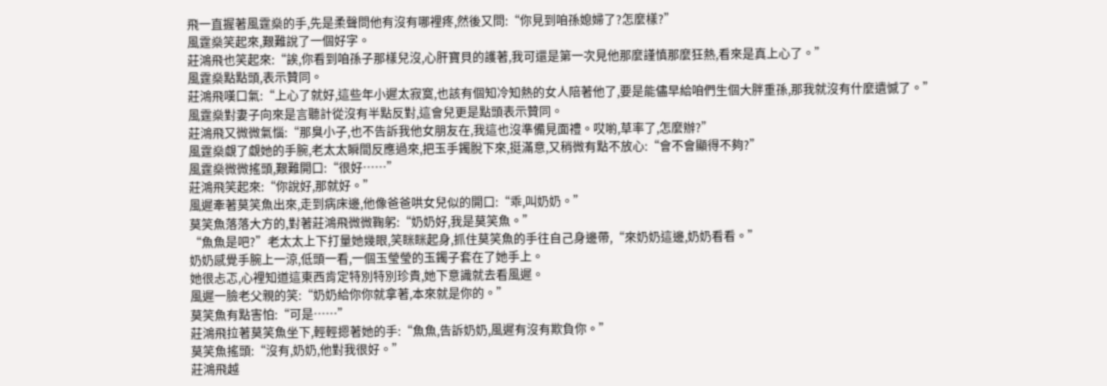飛一直握著風霆燊的手,先是柔聲問他有沒有哪裡疼,然後又問:“你見到咱孫媳婦了?怎麼樣?”
風霆燊笑起來,艱難說了一個好字。
莊鴻飛也笑起來:“誒,你看到咱孫子那樣兒沒,心肝寶貝的護著,我可還是第一次見他那麼謹慎那麼狂熱,看來是真上心了。”
風霆燊點點頭,表示贊同。
莊鴻飛嘆口氣:“上心了就好,這些年小遲太寂寞,也該有個知冷知熱的女人陪著他了,要是能儘早給咱們生個大胖重孫,那我就沒有什麼遺憾了。”
風霆燊對妻子向來是言聽計從沒有半點反對,這會兒更是點頭表示贊同。
莊鴻飛又微微氣惱:“那臭小子,也不告訴我他女朋友在,我這也沒準備見面禮。哎喲,草率了,怎麼辦?”
風霆燊覷了覷她的手腕,老太太瞬間反應過來,把玉手鐲脫下來,挺滿意,又稍微有點不放心:“會不會顯得不夠?”
風霆燊微微搖頭,艱難開口:“很好……”
莊鴻飛笑起來:“你說好,那就好。”
風遲牽著莫笑魚出來,走到病床邊,他像爸爸哄女兒似的開口:“乖,叫奶奶。”
莫笑魚落落大方的,對著莊鴻飛微微鞠躬:“奶奶好,我是莫笑魚。”
“魚魚是吧?”老太太上下打量她幾眼,笑眯眯起身,抓住莫笑魚的手往自己身邊帶,“來奶奶這邊,奶奶看看。”
奶奶感覺手腕上一涼,低頭一看,一個玉瑩瑩的玉鐲子套在了她手上。
她很忐忑,心裡知道這東西肯定特別特別珍貴,她下意識就去看風遲。
風遲一臉老父親的笑:“奶奶給你你就拿著,本來就是你的。”
莫笑魚有點害怕:“可是……”
莊鴻飛拉著莫笑魚坐下,輕輕摁著她的手:“魚魚,告訴奶奶,風遲有沒有欺負你。”
莫笑魚搖頭:“沒有,奶奶,他對我很好。”
莊鴻飛越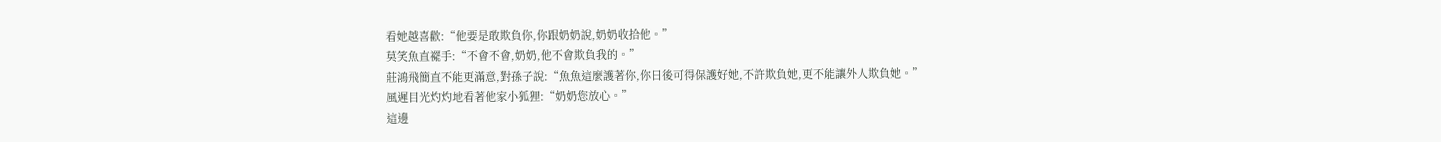看她越喜歡:“他要是敢欺負你,你跟奶奶說,奶奶收拾他。”
莫笑魚直襬手:“不會不會,奶奶,他不會欺負我的。”
莊鴻飛簡直不能更滿意,對孫子說:“魚魚這麼護著你,你日後可得保護好她,不許欺負她,更不能讓外人欺負她。”
風遲目光灼灼地看著他家小狐狸:“奶奶您放心。”
這邊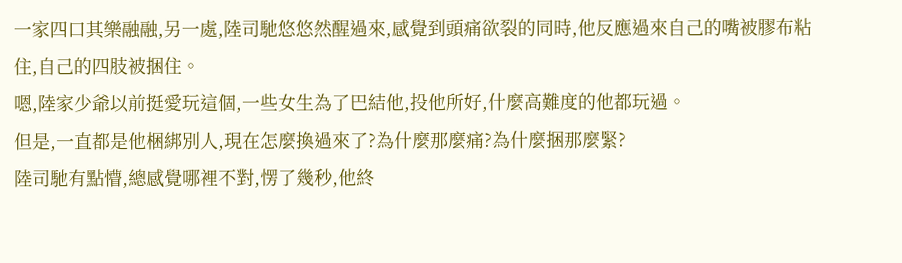一家四口其樂融融,另一處,陸司馳悠悠然醒過來,感覺到頭痛欲裂的同時,他反應過來自己的嘴被膠布粘住,自己的四肢被捆住。
嗯,陸家少爺以前挺愛玩這個,一些女生為了巴結他,投他所好,什麼高難度的他都玩過。
但是,一直都是他梱綁別人,現在怎麼換過來了?為什麼那麼痛?為什麼捆那麼緊?
陸司馳有點懵,總感覺哪裡不對,愣了幾秒,他終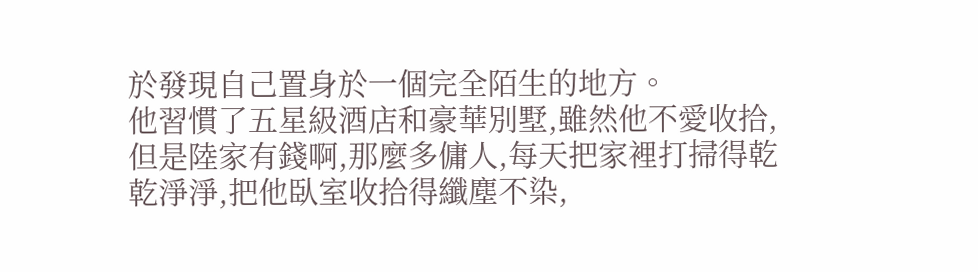於發現自己置身於一個完全陌生的地方。
他習慣了五星級酒店和豪華別墅,雖然他不愛收拾,但是陸家有錢啊,那麼多傭人,每天把家裡打掃得乾乾淨淨,把他臥室收拾得纖塵不染,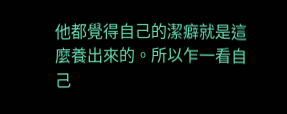他都覺得自己的潔癖就是這麼養出來的。所以乍一看自己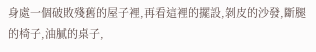身處一個破敗殘舊的屋子裡,再看這裡的擺設,剝皮的沙發,斷腿的椅子,油膩的桌子,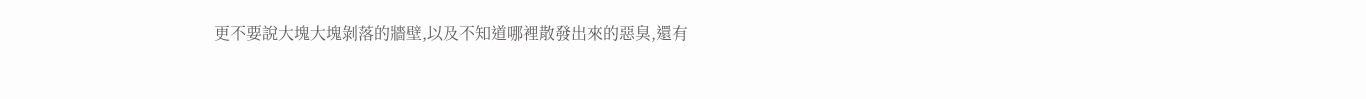更不要說大塊大塊剝落的牆壁,以及不知道哪裡散發出來的惡臭,還有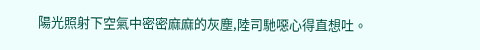陽光照射下空氣中密密麻麻的灰塵,陸司馳噁心得直想吐。